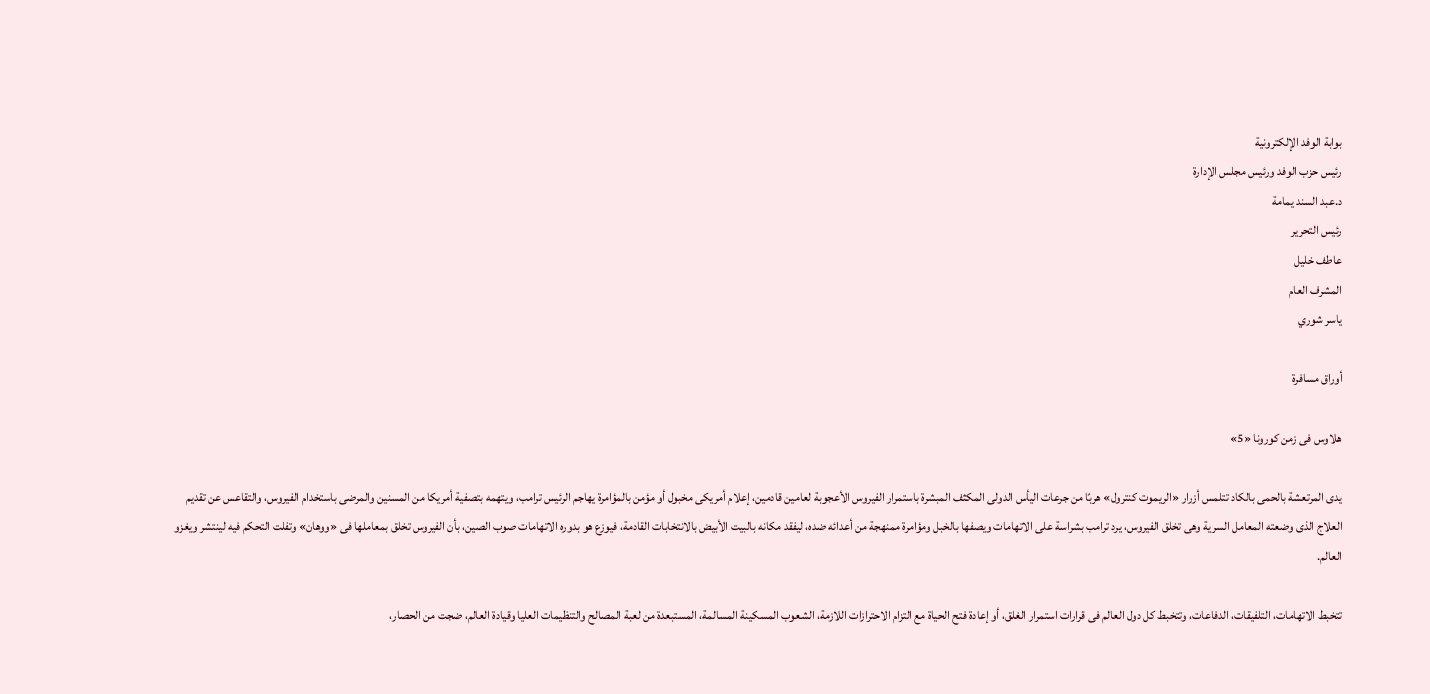بوابة الوفد الإلكترونية
رئيس حزب الوفد ورئيس مجلس الإدارة
د.عبد السند يمامة
رئيس التحرير
عاطف خليل
المشرف العام
ياسر شوري

أوراق مسافرة

هلاوس فى زمن كورونا «5»

يدى المرتعشة بالحمى بالكاد تتلمس أزرار «الريموت كنترول» هربًا من جرعات اليأس الدولى المكثف المبشرة باستمرار الفيروس الأعجوبة لعامين قادمين، إعلام أمريكى مخبول أو مؤمن بالمؤامرة يهاجم الرئيس ترامب، ويتهمه بتصفية أمريكا من المسنين والمرضى باستخدام الفيروس، والتقاعس عن تقديم العلاج الذى وضعته المعامل السرية وهى تخلق الفيروس، يرد ترامب بشراسة على الاتهامات ويصفها بالخبل ومؤامرة ممنهجة من أعدائه ضده، ليفقد مكانه بالبيت الأبيض بالانتخابات القادمة، فيوزع هو بدوره الاتهامات صوب الصين، بأن الفيروس تخلق بمعاملها فى «ووهان» وتفلت التحكم فيه لينتشر ويغزو العالم.

تتخبط الاتهامات، التلفيقات، الدفاعات، وتتخبط كل دول العالم فى قرارات استمرار الغلق، أو إعادة فتح الحياة مع التزام الاحترازات اللازمة، الشعوب المسكينة المسالمة، المستبعدة من لعبة المصالح والتنظيمات العليا وقيادة العالم، ضجت من الحصار،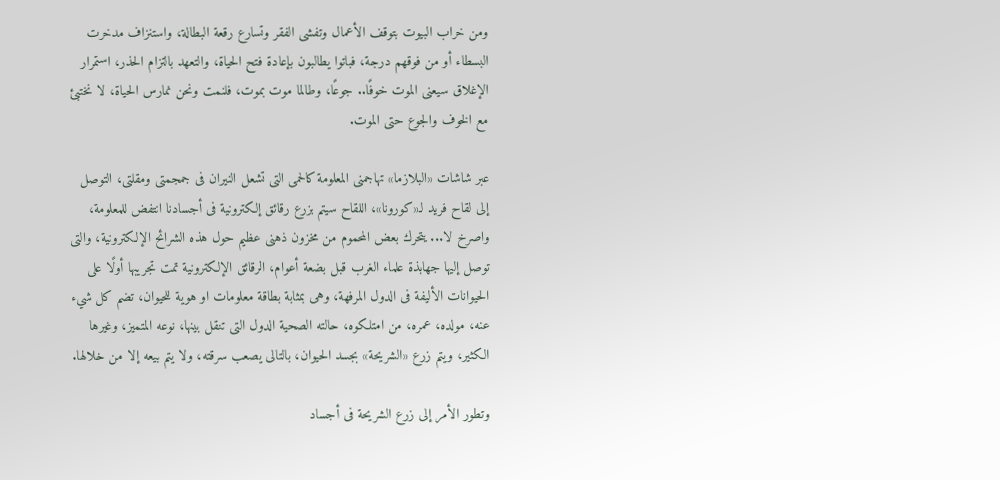ومن خراب البيوت بتوقف الأعمال وتفشى الفقر وتسارع رقعة البطالة، واستنزاف مدخرت البسطاء أو من فوقهم درجة، فباتوا يطالبون بإعادة فتح الحياة، والتعهد بالتزام الحذر، استمرار الإغلاق سيعنى الموت خوفًا.. جوعًا، وطالما موت بموت، فلنمت ونحن نمارس الحياة، لا نختبئ مع الخوف والجوع حتى الموت.

عبر شاشات «البلازما» تهاجمنى المعلومة كالحمى التى تشعل النيران فى جمجمتى ومقلتى، التوصل إلى لقاح فريد لـ«كورونا»، اللقاح سيتم بزرع رقائق إلكترونية فى أجسادنا انتفض للمعلومة، واصرخ لا... يتحرك بعض المحموم من مخزون ذهنى عظيم حول هذه الشرائح الإلكترونية، والتى توصل إليها جهابذة علماء الغرب قبل بضعة أعوام، الرقائق الإلكترونية تمت تجريبها أولًا على الحيوانات الأليفة فى الدول المرفهة، وهى بمثابة بطاقة معلومات او هوية للحيوان، تضم كل شيء عنه، مولده، عمره، من امتلكوه، حالته الصحية الدول التى تنقل بينها، نوعه المتميز، وغيرها الكثير، ويتم زرع «الشريحة» بجسد الحيوان، بالتالى يصعب سرقته، ولا يتم بيعه إلا من خلالها.

وتطور الأمر إلى زرع الشريحة فى أجساد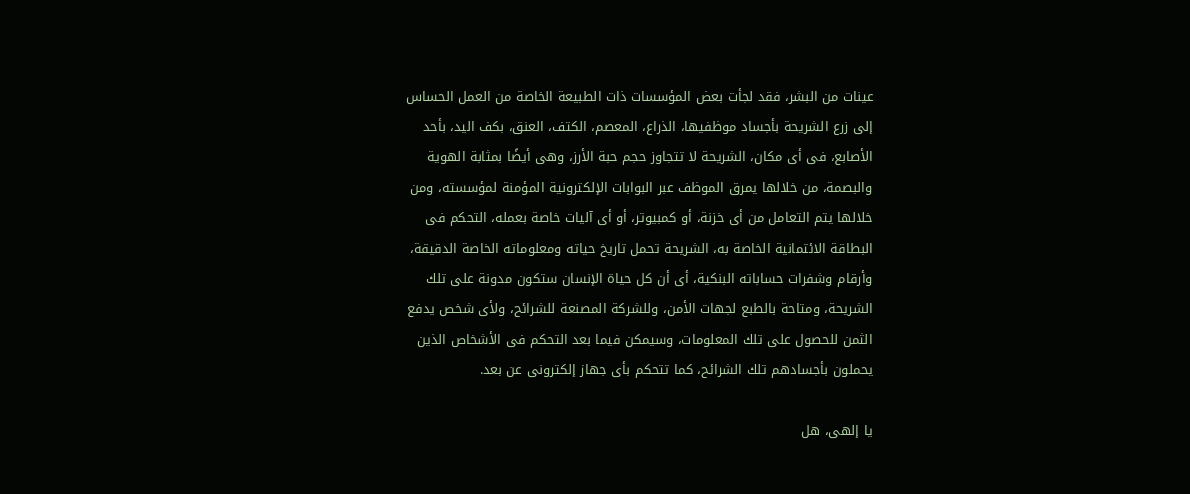عينات من البشر، فقد لجأت بعض المؤسسات ذات الطبيعة الخاصة من العمل الحساس إلى زرع الشريحة بأجساد موظفيها، الذراع، المعصم، الكتف، العنق، بكف اليد، بأحد الأصابع، فى أى مكان، الشريحة لا تتجاوز حجم حبة الأرز، وهى أيضًا بمثابة الهوية والبصمة، من خلالها يمرق الموظف عبر البوابات الإلكترونية المؤمنة لمؤسسته، ومن خلالها يتم التعامل من أى خزنة، أو كمبيوتر، أو أى آليات خاصة بعمله، التحكم فى البطاقة الائتمانية الخاصة به، الشريحة تحمل تاريخ حياته ومعلوماته الخاصة الدقيقة، وأرقام وشفرات حساباته البنكية، أى أن كل حياة الإنسان ستكون مدونة على تلك الشريحة، ومتاحة بالطبع لجهات الأمن، وللشركة المصنعة للشرائح، ولأى شخص يدفع الثمن للحصول على تلك المعلومات، وسيمكن فيما بعد التحكم فى الأشخاص الذين يحملون بأجسادهم تلك الشرائح، كما تتحكم بأى جهاز إلكترونى عن بعد.

يا إلهى، هل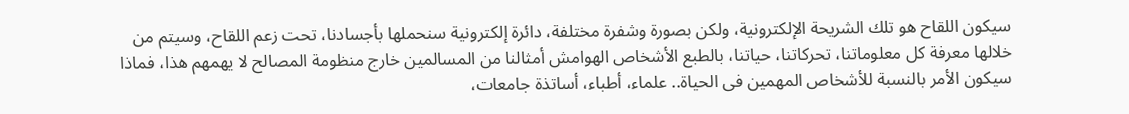سيكون اللقاح هو تلك الشريحة الإلكترونية، ولكن بصورة وشفرة مختلفة، دائرة إلكترونية سنحملها بأجسادنا، تحت زعم اللقاح، وسيتم من خلالها معرفة كل معلوماتنا، تحركاتنا، حياتنا، بالطبع الأشخاص الهوامش أمثالنا من المسالمين خارج منظومة المصالح لا يهمهم هذا، فماذا سيكون الأمر بالنسبة للأشخاص المهمين فى الحياة.. علماء، أطباء، أساتذة جامعات،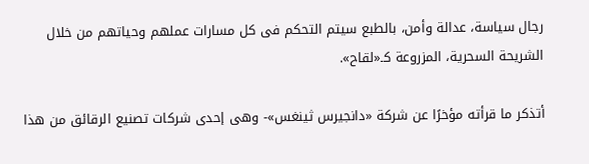رجال سياسة، عدالة وأمن، بالطبع سيتم التحكم فى كل مسارات عملهم وحياتهم من خلال الشريحة السحرية، المزروعة كـ«لقاح».

أتذكر ما قرأته مؤخرًا عن شركة «دانجيرس ثينغس»- وهى إحدى شركات تصنيع الرقائق من هذا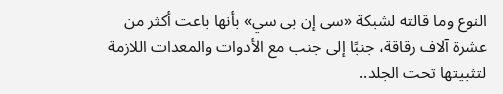النوع وما قالته لشبكة «سى إن بى سي» بأنها باعت أكثر من عشرة آلاف رقاقة، جنبًا إلى جنب مع الأدوات والمعدات اللازمة لتثبيتها تحت الجلد..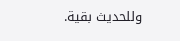وللحديث بقية.